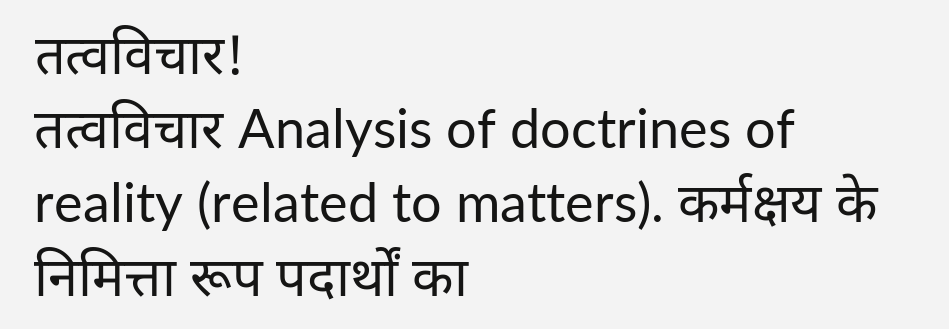तत्वविचार!
तत्वविचार Analysis of doctrines of reality (related to matters). कर्मक्षय के निमित्ता रूप पदार्थों का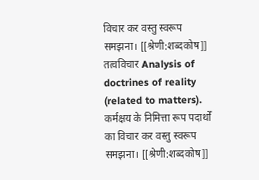विचार कर वस्तु स्वरूप समझना। [[श्रेणी:शब्दकोष]]
तत्वविचार Analysis of doctrines of reality (related to matters). कर्मक्षय के निमित्ता रूप पदार्थों का विचार कर वस्तु स्वरूप समझना। [[श्रेणी:शब्दकोष]]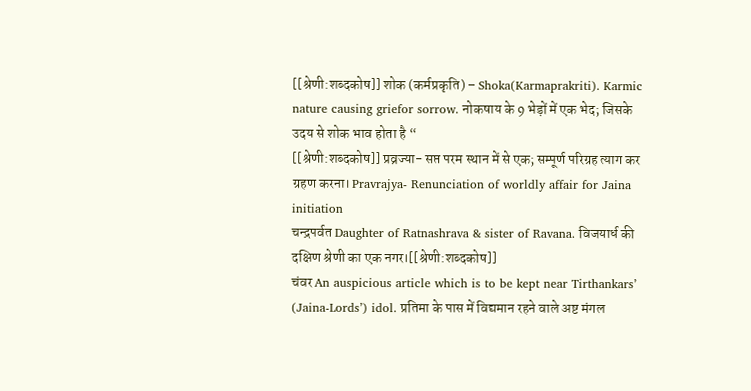[[श्रेणी:शब्दकोष]] शोक (कर्मप्रकृति) – Shoka(Karmaprakriti). Karmic nature causing griefor sorrow. नोकषाय के 9 भेड़ों में एक भेद; जिसके उदय से शोक भाव होता है “
[[श्रेणी:शब्दकोष]] प्रव्रज्या- सप्त परम स्थान में से एक; सम्पूर्ण परिग्रह त्याग कर ग्रहण करना। Pravrajya- Renunciation of worldly affair for Jaina initiation
चन्द्रपर्वत Daughter of Ratnashrava & sister of Ravana. विजयार्ध की दक्षिण श्रेणी का एक नगर।[[श्रेणी:शब्दकोष]]
चंवर An auspicious article which is to be kept near Tirthankars’ (Jaina-Lords’) idol. प्रतिमा के पास में विद्यमान रहने वाले अष्ट मंगल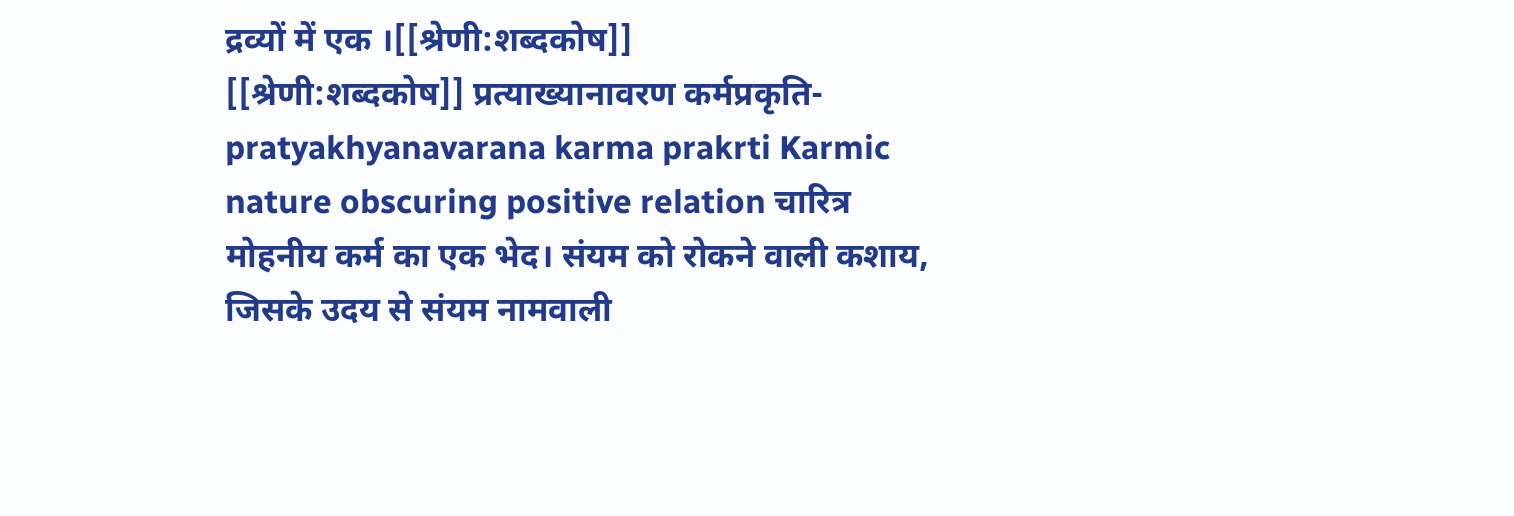द्रव्यों में एक ।[[श्रेणी:शब्दकोष]]
[[श्रेणी:शब्दकोष]] प्रत्याख्यानावरण कर्मप्रकृति- pratyakhyanavarana karma prakrti Karmic nature obscuring positive relation चारित्र मोहनीय कर्म का एक भेद। संयम को रोकने वाली कशाय, जिसके उदय से संयम नामवाली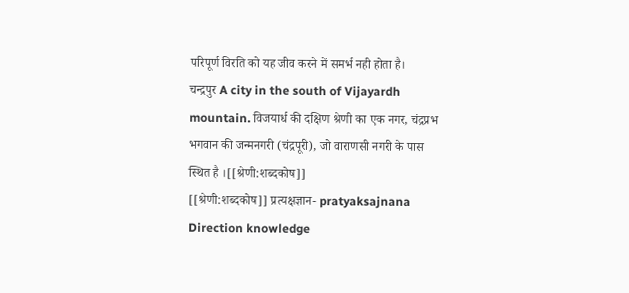परिपूर्ण विरति को यह जीव करने में समर्भ नही होता है।
चन्द्रपुर A city in the south of Vijayardh mountain. विजयार्ध की दक्षिण श्रेणी का एक नगर, चंद्रप्रभ भगवान की जन्मनगरी (चंद्रपूरी), जो वाराणसी नगरी के पास स्थित है ।[[श्रेणी:शब्दकोष]]
[[श्रेणी:शब्दकोष]] प्रत्यक्षज्ञान- pratyaksajnana Direction knowledge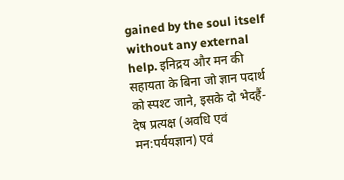gained by the soul itself without any external help. इनिद्रय और मन की सहायता के बिना जो ज्ञान पदार्थ को स्पश्ट जाने, इसके दो भेदहैं- देष प्रत्यक्ष (अवधि एवं मन:पर्ययज्ञान) एवं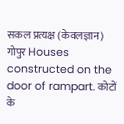सकल प्रत्यक्ष (केवलज्ञान)
गोपुर Houses constructed on the door of rampart. कोटों के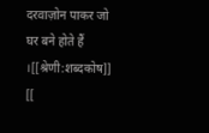दरवाज़ोन पाकर जो घर बने होते हैं ।[[श्रेणी:शब्दकोष]]
[[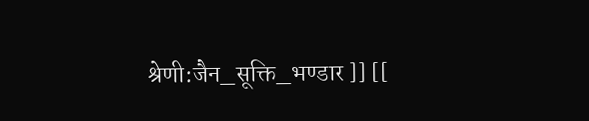श्रेणी:जैन_सूक्ति_भण्डार ]] [[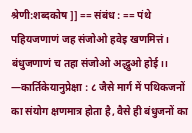श्रेणी:शब्दकोष ]] == संबंध : == पंथे पहियजणाणं जह संजोओ हवेइ खणमित्तं। बंधुजणाणं च तहा संजोओ अद्धुओ होई।। —कार्तिकेयानुप्रेक्षा : ८ जैसे मार्ग में पथिकजनों का संयोग क्षणमात्र होता है, वैसे ही बंधुजनों का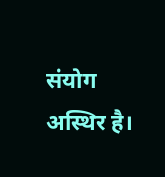संयोग अस्थिर है।